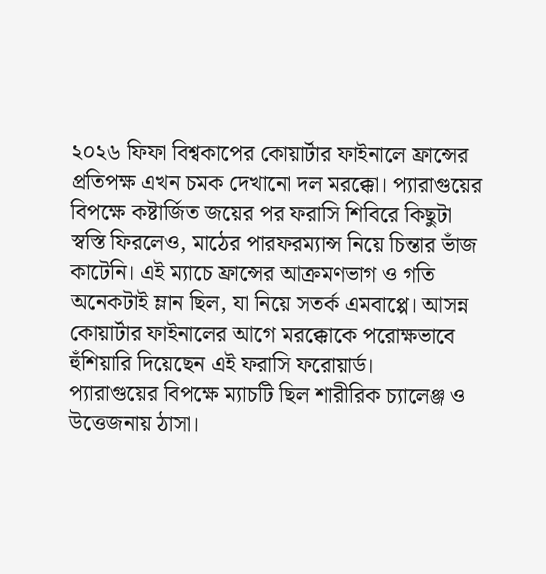২০২৬ ফিফা বিশ্বকাপের কোয়ার্টার ফাইনালে ফ্রান্সের প্রতিপক্ষ এখন চমক দেখানো দল মরক্কো। প্যারাগুয়ের বিপক্ষে কষ্টার্জিত জয়ের পর ফরাসি শিবিরে কিছুটা স্বস্তি ফিরলেও, মাঠের পারফরম্যান্স নিয়ে চিন্তার ভাঁজ কাটেনি। এই ম্যাচে ফ্রান্সের আক্রমণভাগ ও গতি অনেকটাই ম্লান ছিল, যা নিয়ে সতর্ক এমবাপ্পে। আসন্ন কোয়ার্টার ফাইনালের আগে মরক্কোকে পরোক্ষভাবে হুঁশিয়ারি দিয়েছেন এই ফরাসি ফরোয়ার্ড।
প্যারাগুয়ের বিপক্ষে ম্যাচটি ছিল শারীরিক চ্যালেঞ্জ ও উত্তেজনায় ঠাসা।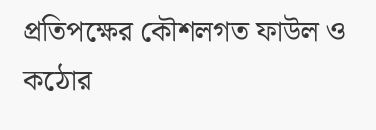প্রতিপক্ষের কৌশলগত ফাউল ও কঠোর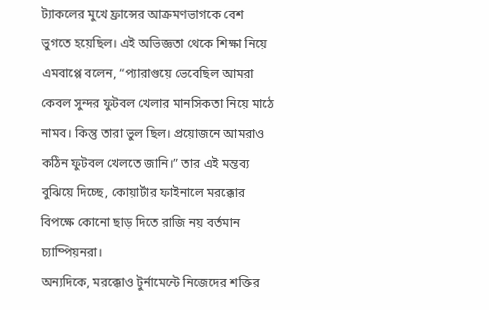ট্যাকলের মুখে ফ্রান্সের আক্রমণভাগকে বেশ ভুগতে হয়েছিল। এই অভিজ্ঞতা থেকে শিক্ষা নিয়ে এমবাপ্পে বলেন, “প্যারাগুয়ে ভেবেছিল আমরা কেবল সুন্দর ফুটবল খেলার মানসিকতা নিয়ে মাঠে নামব। কিন্তু তারা ভুল ছিল। প্রয়োজনে আমরাও কঠিন ফুটবল খেলতে জানি।” তার এই মন্তব্য বুঝিয়ে দিচ্ছে, কোয়ার্টার ফাইনালে মরক্কোর বিপক্ষে কোনো ছাড় দিতে রাজি নয় বর্তমান চ্যাম্পিয়নরা।
অন্যদিকে, মরক্কোও টুর্নামেন্টে নিজেদের শক্তির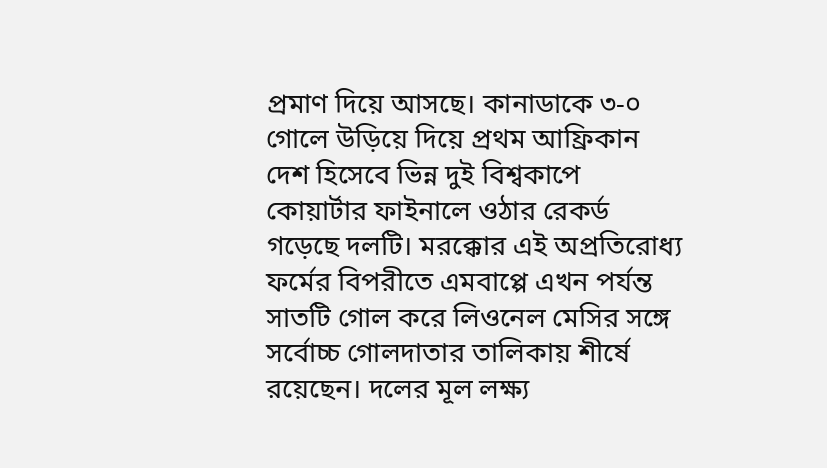প্রমাণ দিয়ে আসছে। কানাডাকে ৩-০ গোলে উড়িয়ে দিয়ে প্রথম আফ্রিকান দেশ হিসেবে ভিন্ন দুই বিশ্বকাপে কোয়ার্টার ফাইনালে ওঠার রেকর্ড গড়েছে দলটি। মরক্কোর এই অপ্রতিরোধ্য ফর্মের বিপরীতে এমবাপ্পে এখন পর্যন্ত সাতটি গোল করে লিওনেল মেসির সঙ্গে সর্বোচ্চ গোলদাতার তালিকায় শীর্ষে রয়েছেন। দলের মূল লক্ষ্য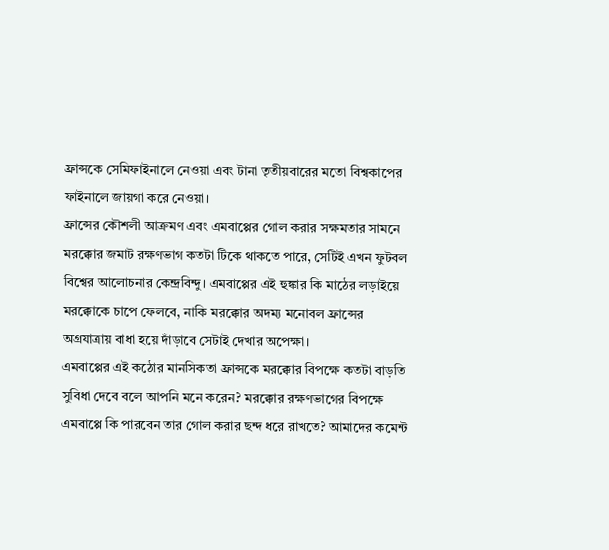ফ্রান্সকে সেমিফাইনালে নেওয়া এবং টানা তৃতীয়বারের মতো বিশ্বকাপের ফাইনালে জায়গা করে নেওয়া।
ফ্রান্সের কৌশলী আক্রমণ এবং এমবাপ্পের গোল করার সক্ষমতার সামনে মরক্কোর জমাট রক্ষণভাগ কতটা টিকে থাকতে পারে, সেটিই এখন ফুটবল বিশ্বের আলোচনার কেন্দ্রবিন্দু। এমবাপ্পের এই হুঙ্কার কি মাঠের লড়াইয়ে মরক্কোকে চাপে ফেলবে, নাকি মরক্কোর অদম্য মনোবল ফ্রান্সের অগ্রযাত্রায় বাধা হয়ে দাঁড়াবে সেটাই দেখার অপেক্ষা।
এমবাপ্পের এই কঠোর মানসিকতা ফ্রান্সকে মরক্কোর বিপক্ষে কতটা বাড়তি সুবিধা দেবে বলে আপনি মনে করেন? মরক্কোর রক্ষণভাগের বিপক্ষে এমবাপ্পে কি পারবেন তার গোল করার ছন্দ ধরে রাখতে? আমাদের কমেন্ট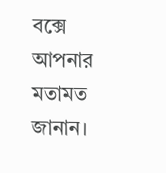বক্সে আপনার মতামত জানান।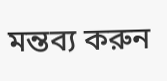মন্তব্য করুন